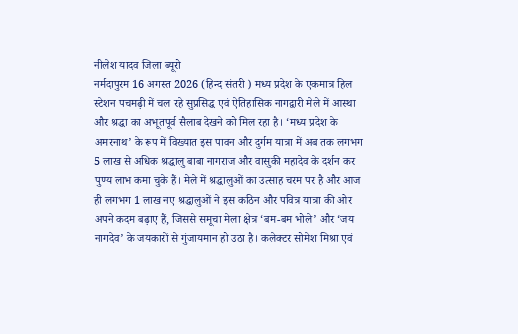नीलेश यादव जिला ब्यूरो
नर्मदापुरम 16 अगस्त 2026 (हिन्द संतरी ) मध्य प्रदेश के एकमात्र हिल स्टेशन पचमढ़ी में चल रहे सुप्रसिद्ध एवं ऐतिहासिक नागद्वारी मेले में आस्था और श्रद्धा का अभूतपूर्व सैलाब देखने को मिल रहा है। ‘मध्य प्रदेश के अमरनाथ’ के रूप में विख्यात इस पावन और दुर्गम यात्रा में अब तक लगभग 5 लाख से अधिक श्रद्धालु बाबा नागराज और वासुकी महादेव के दर्शन कर पुण्य लाभ कमा चुके हैं। मेले में श्रद्धालुओं का उत्साह चरम पर है और आज ही लगभग 1 लाख नए श्रद्धालुओं ने इस कठिन और पवित्र यात्रा की ओर अपने कदम बढ़ाए हैं, जिससे समूचा मेला क्षेत्र ‘बम-बम भोले’ और ‘जय नागदेव’ के जयकारों से गुंजायमान हो उठा है। कलेक्टर सोमेश मिश्रा एवं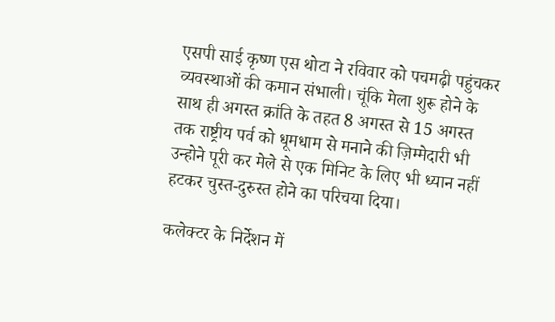एसपी साई कृष्ण एस थोटा ने रविवार को पचमढ़ी पहुंचकर व्यवस्थाओं की कमान संभाली। चूंकि मेला शुरू होने के साथ ही अगस्त क्रांति के तहत 8 अगस्त से 15 अगस्त तक राष्ट्रीय पर्व को धूमधाम से मनाने की ज़िम्मेदारी भी उन्होने पूरी कर मेले से एक मिनिट के लिए भी ध्यान नहीं हटकर चुस्त-दुरुस्त होने का परिचया दिया।

कलेक्टर के निर्देशन में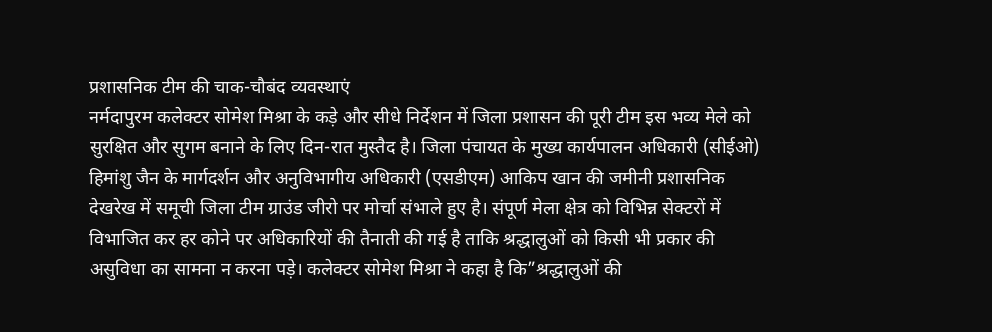प्रशासनिक टीम की चाक-चौबंद व्यवस्थाएं
नर्मदापुरम कलेक्टर सोमेश मिश्रा के कड़े और सीधे निर्देशन में जिला प्रशासन की पूरी टीम इस भव्य मेले को सुरक्षित और सुगम बनाने के लिए दिन-रात मुस्तैद है। जिला पंचायत के मुख्य कार्यपालन अधिकारी (सीईओ) हिमांशु जैन के मार्गदर्शन और अनुविभागीय अधिकारी (एसडीएम) आकिप खान की जमीनी प्रशासनिक देखरेख में समूची जिला टीम ग्राउंड जीरो पर मोर्चा संभाले हुए है। संपूर्ण मेला क्षेत्र को विभिन्न सेक्टरों में विभाजित कर हर कोने पर अधिकारियों की तैनाती की गई है ताकि श्रद्धालुओं को किसी भी प्रकार की असुविधा का सामना न करना पड़े। कलेक्टर सोमेश मिश्रा ने कहा है कि”श्रद्धालुओं की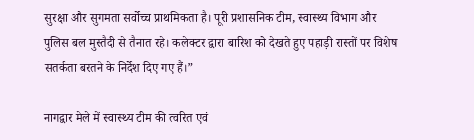सुरक्षा और सुगमता सर्वोच्च प्राथमिकता है। पूरी प्रशासनिक टीम, स्वास्थ्य विभाग और पुलिस बल मुस्तैदी से तैनात रहे। कलेक्टर द्वारा बारिश को देखते हुए पहाड़ी रास्तों पर विशेष सतर्कता बरतने के निर्देश दिए गए हैं।”

नागद्वार मेले में स्वास्थ्य टीम की त्वरित एवं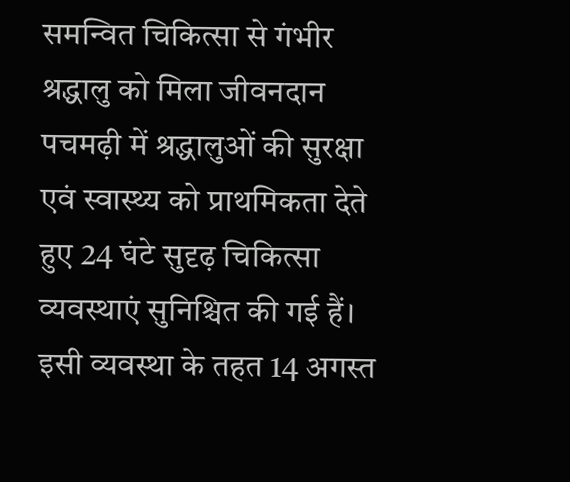समन्वित चिकित्सा से गंभीर श्रद्धालु को मिला जीवनदान
पचमढ़ी में श्रद्धालुओं की सुरक्षा एवं स्वास्थ्य को प्राथमिकता देते हुए 24 घंटे सुदृढ़ चिकित्सा व्यवस्थाएं सुनिश्चित की गई हैं। इसी व्यवस्था के तहत 14 अगस्त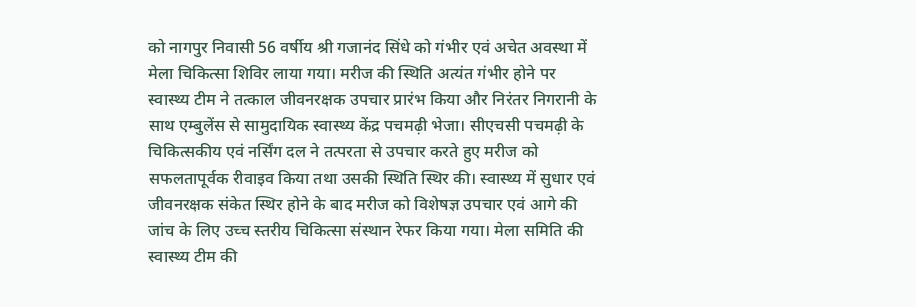को नागपुर निवासी 56 वर्षीय श्री गजानंद सिंधे को गंभीर एवं अचेत अवस्था में मेला चिकित्सा शिविर लाया गया। मरीज की स्थिति अत्यंत गंभीर होने पर स्वास्थ्य टीम ने तत्काल जीवनरक्षक उपचार प्रारंभ किया और निरंतर निगरानी के साथ एम्बुलेंस से सामुदायिक स्वास्थ्य केंद्र पचमढ़ी भेजा। सीएचसी पचमढ़ी के चिकित्सकीय एवं नर्सिंग दल ने तत्परता से उपचार करते हुए मरीज को सफलतापूर्वक रीवाइव किया तथा उसकी स्थिति स्थिर की। स्वास्थ्य में सुधार एवं जीवनरक्षक संकेत स्थिर होने के बाद मरीज को विशेषज्ञ उपचार एवं आगे की जांच के लिए उच्च स्तरीय चिकित्सा संस्थान रेफर किया गया। मेला समिति की स्वास्थ्य टीम की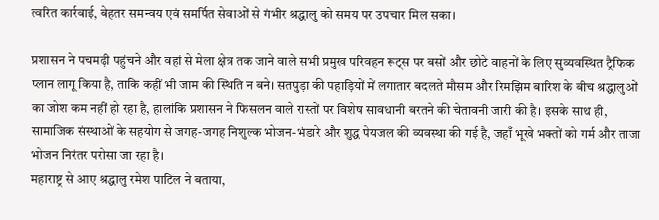त्वरित कार्रवाई, बेहतर समन्वय एवं समर्पित सेवाओं से गंभीर श्रद्धालु को समय पर उपचार मिल सका।

प्रशासन ने पचमढ़ी पहुंचने और वहां से मेला क्षेत्र तक जाने वाले सभी प्रमुख परिवहन रूट्स पर बसों और छोटे वाहनों के लिए सुव्यवस्थित ट्रैफिक प्लान लागू किया है, ताकि कहीं भी जाम की स्थिति न बने। सतपुड़ा की पहाड़ियों में लगातार बदलते मौसम और रिमझिम बारिश के बीच श्रद्धालुओं का जोश कम नहीं हो रहा है, हालांकि प्रशासन ने फिसलन वाले रास्तों पर विशेष सावधानी बरतने की चेतावनी जारी की है। इसके साथ ही, सामाजिक संस्थाओं के सहयोग से जगह-जगह निशुल्क भोजन-भंडारे और शुद्ध पेयजल की व्यवस्था की गई है, जहाँ भूखे भक्तों को गर्म और ताजा भोजन निरंतर परोसा जा रहा है।
महाराष्ट्र से आए श्रद्धालु रमेश पाटिल ने बताया,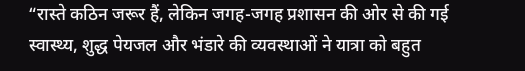“रास्ते कठिन जरूर हैं, लेकिन जगह-जगह प्रशासन की ओर से की गई स्वास्थ्य, शुद्ध पेयजल और भंडारे की व्यवस्थाओं ने यात्रा को बहुत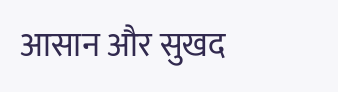आसान और सुखद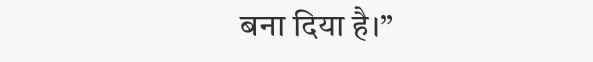बना दिया है।”